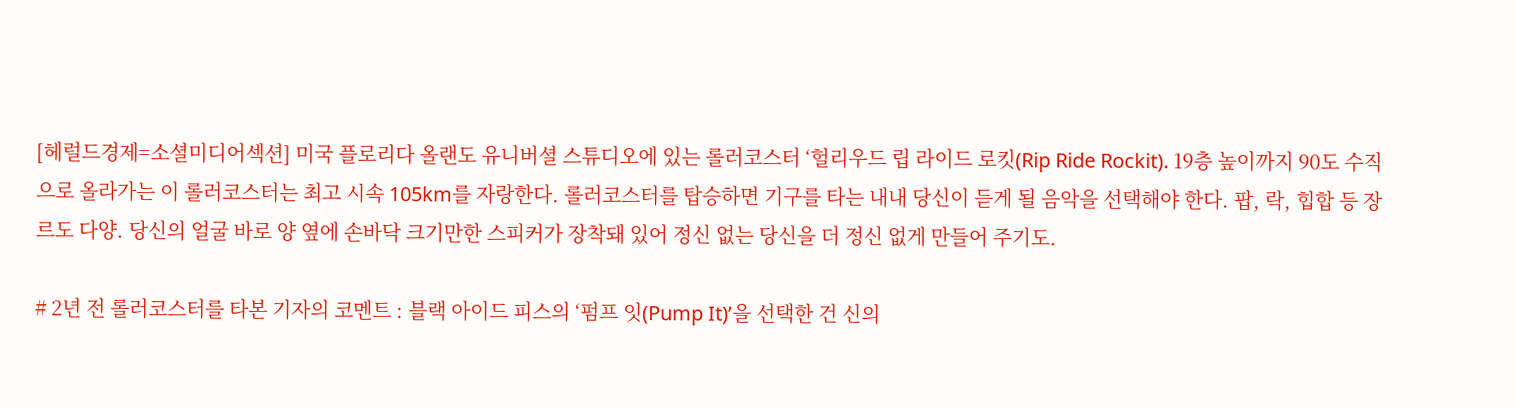[헤럴드경제=소셜미디어섹션] 미국 플로리다 올랜도 유니버셜 스튜디오에 있는 롤러코스터 ‘헐리우드 립 라이드 로킷(Rip Ride Rockit). 19층 높이까지 90도 수직으로 올라가는 이 롤러코스터는 최고 시속 105km를 자랑한다. 롤러코스터를 탑승하면 기구를 타는 내내 당신이 듣게 될 음악을 선택해야 한다. 팝, 락, 힙합 등 장르도 다양. 당신의 얼굴 바로 양 옆에 손바닥 크기만한 스피커가 장착돼 있어 정신 없는 당신을 더 정신 없게 만들어 주기도.

# 2년 전 롤러코스터를 타본 기자의 코멘트 : 블랙 아이드 피스의 ‘펌프 잇(Pump It)’을 선택한 건 신의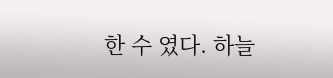한 수 였다. 하늘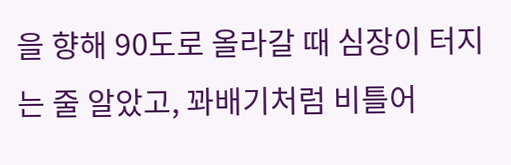을 향해 90도로 올라갈 때 심장이 터지는 줄 알았고, 꽈배기처럼 비틀어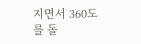지면서 360도를 돌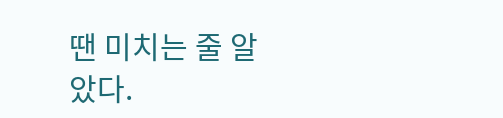땐 미치는 줄 알았다.